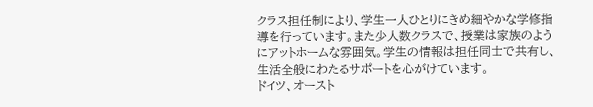クラス担任制により、学生一人ひとりにきめ細やかな学修指導を行っています。また少人数クラスで、授業は家族のようにアットホームな雰囲気。学生の情報は担任同士で共有し、生活全般にわたるサポートを心がけています。
ドイツ、オースト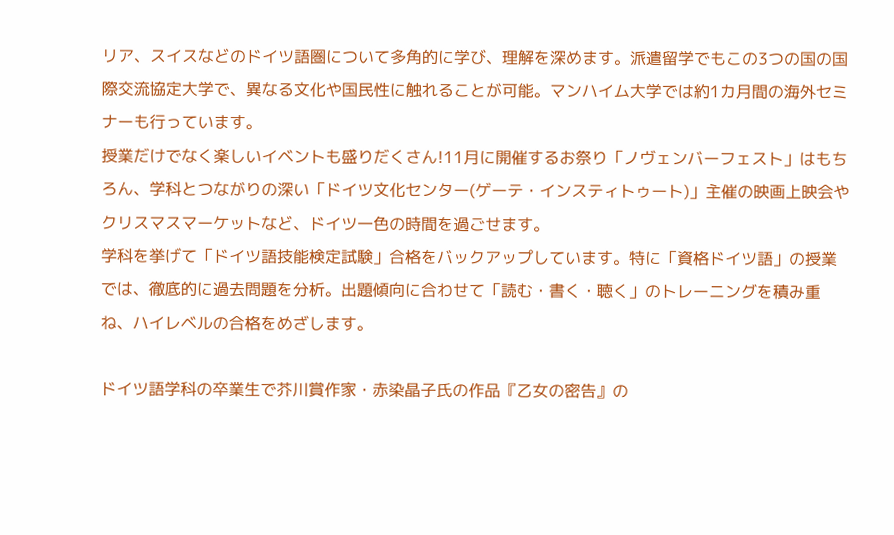リア、スイスなどのドイツ語圏について多角的に学び、理解を深めます。派遣留学でもこの3つの国の国際交流協定大学で、異なる文化や国民性に触れることが可能。マンハイム大学では約1カ月間の海外セミナーも行っています。
授業だけでなく楽しいイベントも盛りだくさん!11月に開催するお祭り「ノヴェンバーフェスト」はもちろん、学科とつながりの深い「ドイツ文化センター(ゲーテ・インスティトゥート)」主催の映画上映会やクリスマスマーケットなど、ドイツ一色の時間を過ごせます。
学科を挙げて「ドイツ語技能検定試験」合格をバックアップしています。特に「資格ドイツ語」の授業では、徹底的に過去問題を分析。出題傾向に合わせて「読む・書く・聴く」のトレーニングを積み重ね、ハイレベルの合格をめざします。

ドイツ語学科の卒業生で芥川賞作家・赤染晶子氏の作品『乙女の密告』の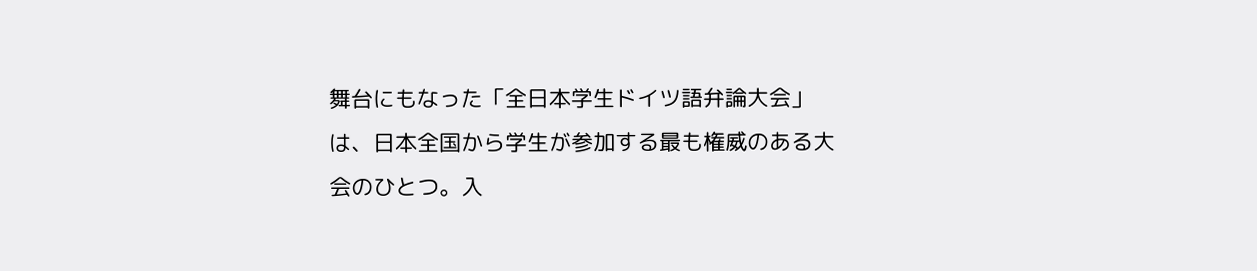舞台にもなった「全日本学生ドイツ語弁論大会」は、日本全国から学生が参加する最も権威のある大会のひとつ。入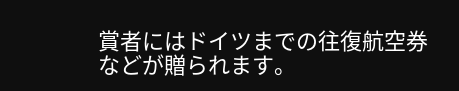賞者にはドイツまでの往復航空券などが贈られます。